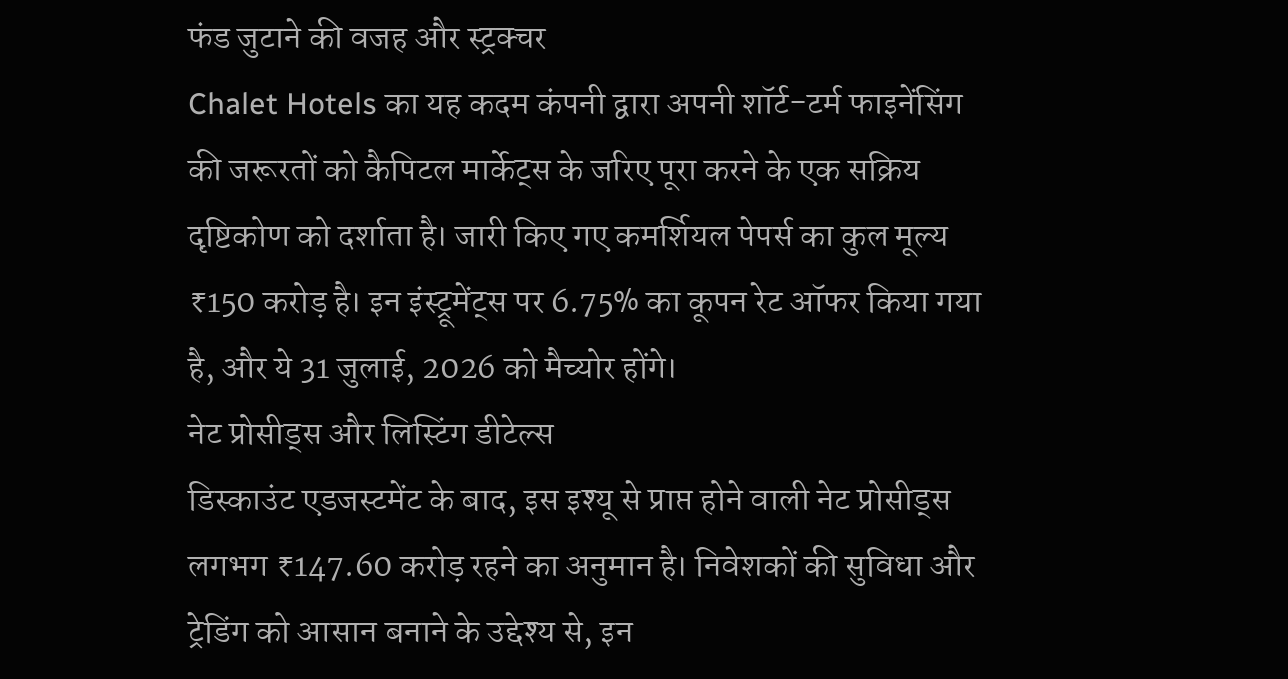फंड जुटाने की वजह और स्ट्रक्चर
Chalet Hotels का यह कदम कंपनी द्वारा अपनी शॉर्ट-टर्म फाइनेंसिंग की जरूरतों को कैपिटल मार्केट्स के जरिए पूरा करने के एक सक्रिय दृष्टिकोण को दर्शाता है। जारी किए गए कमर्शियल पेपर्स का कुल मूल्य ₹150 करोड़ है। इन इंस्ट्रूमेंट्स पर 6.75% का कूपन रेट ऑफर किया गया है, और ये 31 जुलाई, 2026 को मैच्योर होंगे।
नेट प्रोसीड्स और लिस्टिंग डीटेल्स
डिस्काउंट एडजस्टमेंट के बाद, इस इश्यू से प्राप्त होने वाली नेट प्रोसीड्स लगभग ₹147.60 करोड़ रहने का अनुमान है। निवेशकों की सुविधा और ट्रेडिंग को आसान बनाने के उद्देश्य से, इन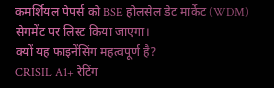कमर्शियल पेपर्स को BSE होलसेल डेट मार्केट (WDM) सेगमेंट पर लिस्ट किया जाएगा।
क्यों यह फाइनेंसिंग महत्वपूर्ण है?
CRISIL A1+ रेटिंग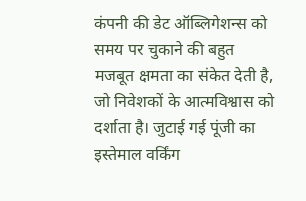कंपनी की डेट ऑब्लिगेशन्स को समय पर चुकाने की बहुत मजबूत क्षमता का संकेत देती है, जो निवेशकों के आत्मविश्वास को दर्शाता है। जुटाई गई पूंजी का इस्तेमाल वर्किंग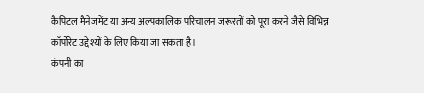कैपिटल मैनेजमेंट या अन्य अल्पकालिक परिचालन जरूरतों को पूरा करने जैसे विभिन्न कॉर्पोरेट उद्देश्यों के लिए किया जा सकता है।
कंपनी का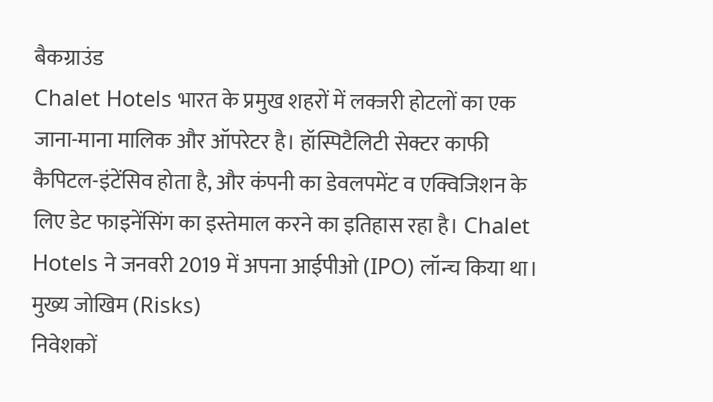बैकग्राउंड
Chalet Hotels भारत के प्रमुख शहरों में लक्जरी होटलों का एक जाना-माना मालिक और ऑपरेटर है। हॉस्पिटैलिटी सेक्टर काफी कैपिटल-इंटेंसिव होता है, और कंपनी का डेवलपमेंट व एक्विजिशन के लिए डेट फाइनेंसिंग का इस्तेमाल करने का इतिहास रहा है। Chalet Hotels ने जनवरी 2019 में अपना आईपीओ (IPO) लॉन्च किया था।
मुख्य जोखिम (Risks)
निवेशकों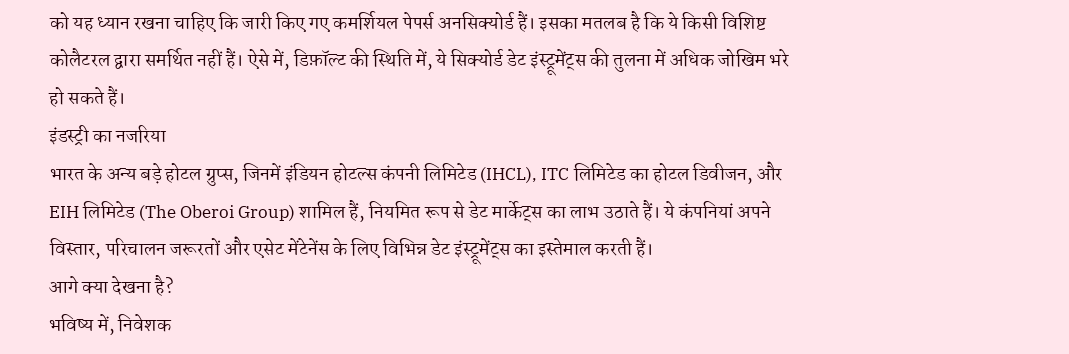को यह ध्यान रखना चाहिए कि जारी किए गए कमर्शियल पेपर्स अनसिक्योर्ड हैं। इसका मतलब है कि ये किसी विशिष्ट कोलैटरल द्वारा समर्थित नहीं हैं। ऐसे में, डिफ़ॉल्ट की स्थिति में, ये सिक्योर्ड डेट इंस्ट्रूमेंट्स की तुलना में अधिक जोखिम भरे हो सकते हैं।
इंडस्ट्री का नजरिया
भारत के अन्य बड़े होटल ग्रुप्स, जिनमें इंडियन होटल्स कंपनी लिमिटेड (IHCL), ITC लिमिटेड का होटल डिवीजन, और EIH लिमिटेड (The Oberoi Group) शामिल हैं, नियमित रूप से डेट मार्केट्स का लाभ उठाते हैं। ये कंपनियां अपने विस्तार, परिचालन जरूरतों और एसेट मेंटेनेंस के लिए विभिन्न डेट इंस्ट्रूमेंट्स का इस्तेमाल करती हैं।
आगे क्या देखना है?
भविष्य में, निवेशक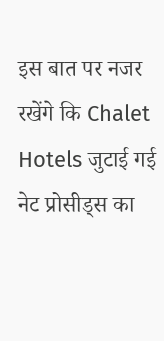इस बात पर नजर रखेंगे कि Chalet Hotels जुटाई गई नेट प्रोसीड्स का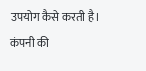उपयोग कैसे करती है। कंपनी की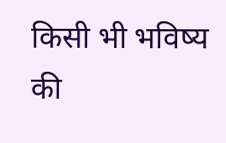किसी भी भविष्य की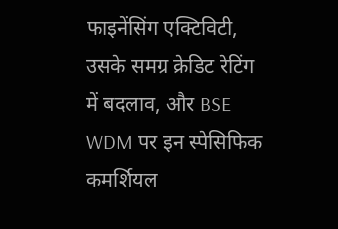फाइनेंसिंग एक्टिविटी, उसके समग्र क्रेडिट रेटिंग में बदलाव, और BSE WDM पर इन स्पेसिफिक कमर्शियल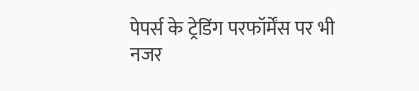पेपर्स के ट्रेडिंग परफॉर्मेंस पर भी नजर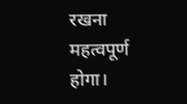रखना महत्वपूर्ण होगा।